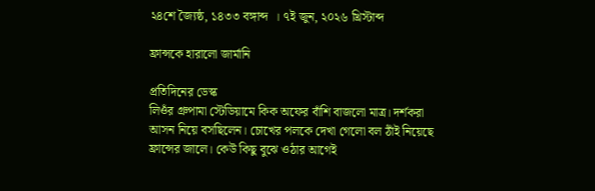২৪শে জ্যৈষ্ঠ, ১৪৩৩ বঙ্গাব্দ  । ৭ই জুন, ২০২৬ খ্রিস্টাব্দ

ফ্রান্সকে হারালো জার্মানি

প্রতিদিনের ডেস্ক
লিওঁর গ্রুপামা স্টেডিয়ামে কিক অফের বাঁশি বাজলো মাত্র। দর্শকরা আসন নিয়ে বসছিলেন। চোখের পলকে দেখা গেলো বল ঠাঁই নিয়েছে ফ্রান্সের জালে। কেউ কিছু বুঝে ওঠার আগেই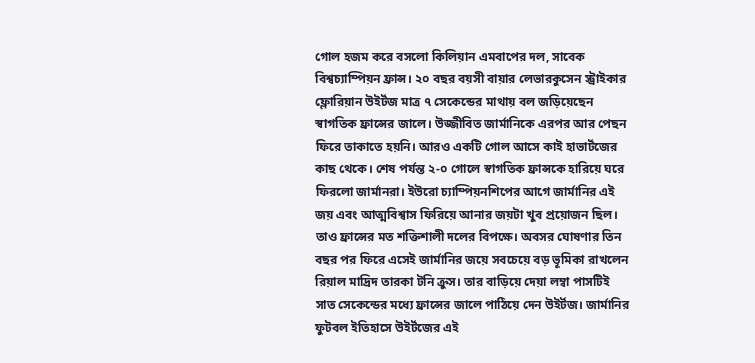গোল হজম করে বসলো কিলিয়ান এমবাপের দল, সাবেক বিশ্বচ্যাম্পিয়ন ফ্রান্স। ২০ বছর বয়সী বায়ার লেভারকুসেন স্ট্রাইকার ফ্লোরিয়ান উইর্টজ মাত্র ৭ সেকেন্ডের মাথায় বল জড়িয়েছেন স্বাগতিক ফ্রান্সের জালে। উজ্জীবিত জার্মানিকে এরপর আর পেছন ফিরে তাকাতে হয়নি। আরও একটি গোল আসে কাই হাভার্টজের কাছ থেকে। শেষ পর্যন্ত ২-০ গোলে স্বাগতিক ফ্রান্সকে হারিয়ে ঘরে ফিরলো জার্মানরা। ইউরো চ্যাম্পিয়নশিপের আগে জার্মানির এই জয় এবং আত্মবিশ্বাস ফিরিয়ে আনার জয়টা খুব প্রয়োজন ছিল। তাও ফ্রান্সের মত শক্তিশালী দলের বিপক্ষে। অবসর ঘোষণার তিন বছর পর ফিরে এসেই জার্মানির জয়ে সবচেয়ে বড় ভূমিকা রাখলেন রিয়াল মাদ্রিদ তারকা টনি ক্রুস। তার বাড়িয়ে দেয়া লম্বা পাসটিই সাত সেকেন্ডের মধ্যে ফ্রান্সের জালে পাঠিয়ে দেন উইর্টজ। জার্মানির ফুটবল ইতিহাসে উইর্টজের এই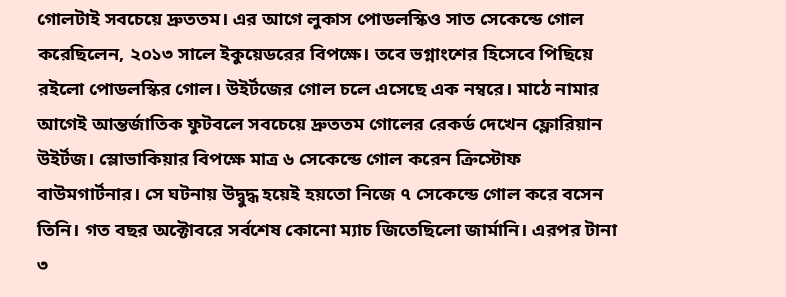গোলটাই সবচেয়ে দ্রুততম। এর আগে লুকাস পোডলস্কিও সাত সেকেন্ডে গোল করেছিলেন, ২০১৩ সালে ইকুয়েডরের বিপক্ষে। তবে ভগ্নাংশের হিসেবে পিছিয়ে রইলো পোডলস্কির গোল। উইর্টজের গোল চলে এসেছে এক নম্বরে। মাঠে নামার আগেই আন্তর্জাতিক ফুটবলে সবচেয়ে দ্রুততম গোলের রেকর্ড দেখেন ফ্লোরিয়ান উইর্টজ। স্লোভাকিয়ার বিপক্ষে মাত্র ৬ সেকেন্ডে গোল করেন ক্রিস্টোফ বাউমগার্টনার। সে ঘটনায় উদ্বুদ্ধ হয়েই হয়তো নিজে ৭ সেকেন্ডে গোল করে বসেন তিনি। গত বছর অক্টোবরে সর্বশেষ কোনো ম্যাচ জিতেছিলো জার্মানি। এরপর টানা ৩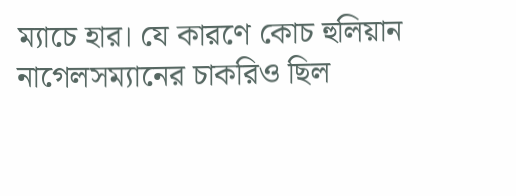ম্যাচে হার। যে কারণে কোচ হুলিয়ান নাগেলসম্যানের চাকরিও ছিল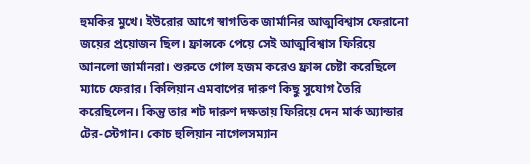হুমকির মুখে। ইউরোর আগে স্বাগতিক জার্মানির আত্মবিশ্বাস ফেরানো জয়ের প্রয়োজন ছিল। ফ্রান্সকে পেয়ে সেই আত্মবিশ্বাস ফিরিয়ে আনলো জার্মানরা। শুরুতে গোল হজম করেও ফ্রান্স চেষ্টা করেছিলে ম্যাচে ফেরার। কিলিয়ান এমবাপের দারুণ কিছু সুযোগ তৈরি করেছিলেন। কিন্তু তার শট দারুণ দক্ষতায় ফিরিয়ে দেন মার্ক অ্যান্ডার টের-স্টেগান। কোচ হুলিয়ান নাগেলসম্যান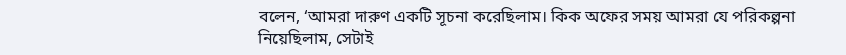বলেন, ‘আমরা দারুণ একটি সূচনা করেছিলাম। কিক অফের সময় আমরা যে পরিকল্পনা নিয়েছিলাম, সেটাই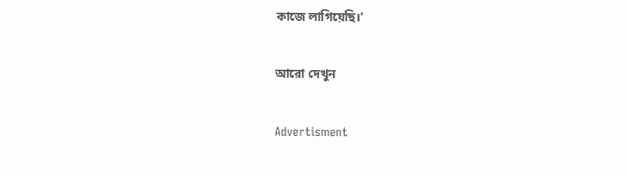কাজে লাগিয়েছি।’

আরো দেখুন

Advertisment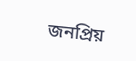জনপ্রিয়